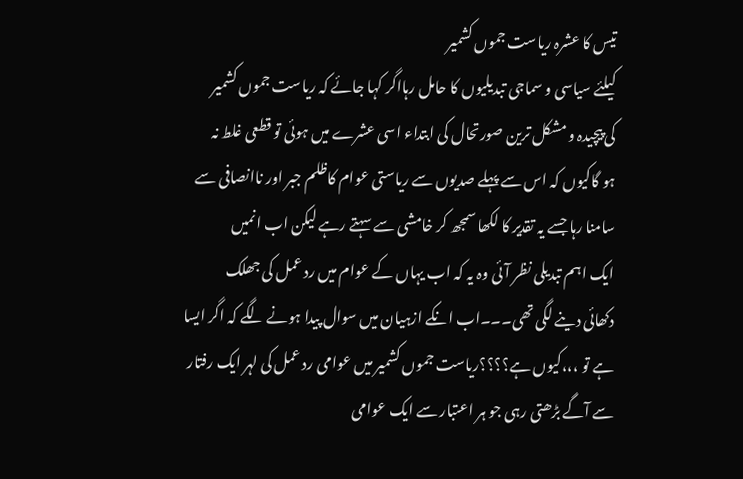تیس کا عشرہ ریاست جموں کشمیر
کیلئے سیاسی و سماجی تبدیلیوں کا حامل رہااگر کہا جائے کہ ریاست جموں کشمیر
کی پیچیدہ و مشکل ترین صورتحال کی ابتداء اسی عشرے میں ہوئی تو قطعی غلط نہ
ہو گاکیوں کہ اس سے پہلے صدیوں سے ریاستی عوام کاظلم جبر اور ناانصافی سے
سامنا رہا جسے یہ تقدیر کا لکھا سمجھ کر خامشی سے سہتے رہے لیکن اب انمیں
ایک اہم تبدیلی نظر آئی وہ یہ کہ اب یہاں کے عوام میں رد عمل کی جھلک
دکھائی دینے لگی تھی۔۔۔اب انکے ازہیان میں سوال پیدا ہونے لگے کہ اگر ایسا
ہے تو ،،،کیوں ہے؟؟؟؟ریاست جموں کشمیر میں عوامی رد عمل کی لہر ایک رفتار
سے آگے بڑھتی رہی جو ہر اعتبار سے ایک عوامی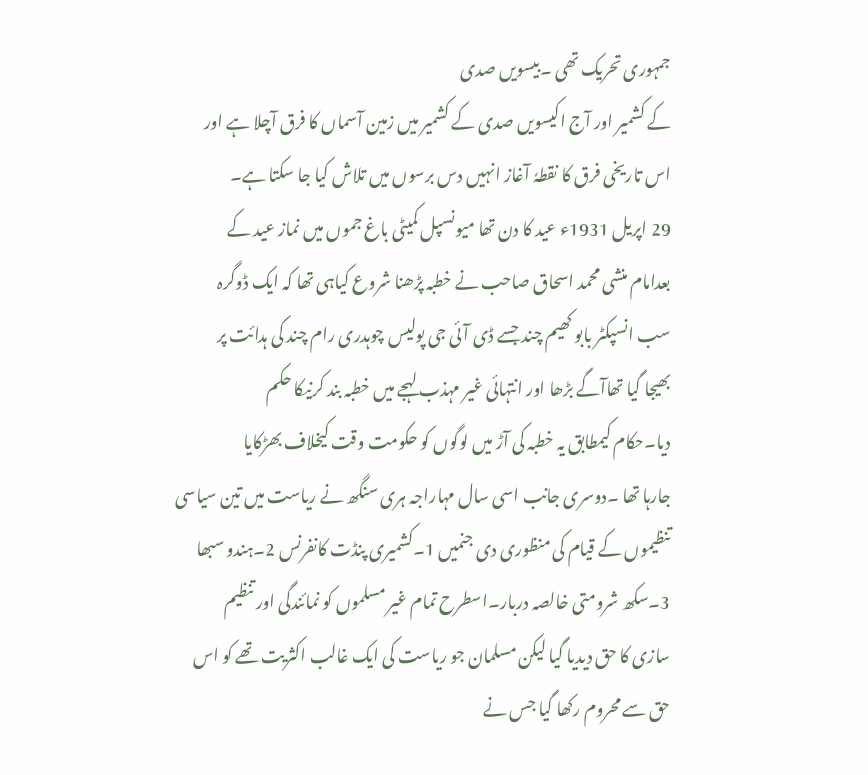جمہوری تحریک تھی ۔بیسویں صدی
کے کشمیر اور آج اکیسویں صدی کے کشمیر میں زمین آسماں کا فرق آچلا ہے اور
اس تاریخی فرق کا نقطہٗ آغاز انہیں دس برسوں میں تلاش کیا جا سکتا ہے۔
29 اپریل 1931ء عید کا دن تھا میونسپل کمیٹی باغ جموں میں نماز عید کے
بعدامام منشی محمد اسحاق صاحب نے خطبہ پڑھنا شروع کیاہی تھا کہ ایک ڈوگرہ
سب انسپکٹر بابو کھیم چند جسے ڈی آئی جی پولیس چوہدری رام چند کی ہدائت پر
بھیجا گیا تھاآگے بڑھا اور انتہائی غیر مہذب لہجے میں خطبہ بند کرنیکا حکم
دیا۔حکام کیمطابق یہ خطبہ کی آڑ میں لوگوں کو حکومت وقت کیخلاف بھڑکایا
جارہا تھا ۔دوسری جانب اسی سال مہاراجہ ہری سنگھ نے ریاست میں تین سیاسی
تنظیموں کے قیام کی منظوری دی جنمیں 1۔کشمیری پنڈت کانفرنس 2۔ہندو سبھا
3۔سکھ شرومتی خالصہ دربار۔اسطرح تمام غیر مسلموں کو نمائندگی اور تنظیم
سازی کا حق دیدیا گیا لیکن مسلمان جو ریاست کی ایک غالب اکثریت تھے کو اس
حق سے محروم رکھا گیا جس نے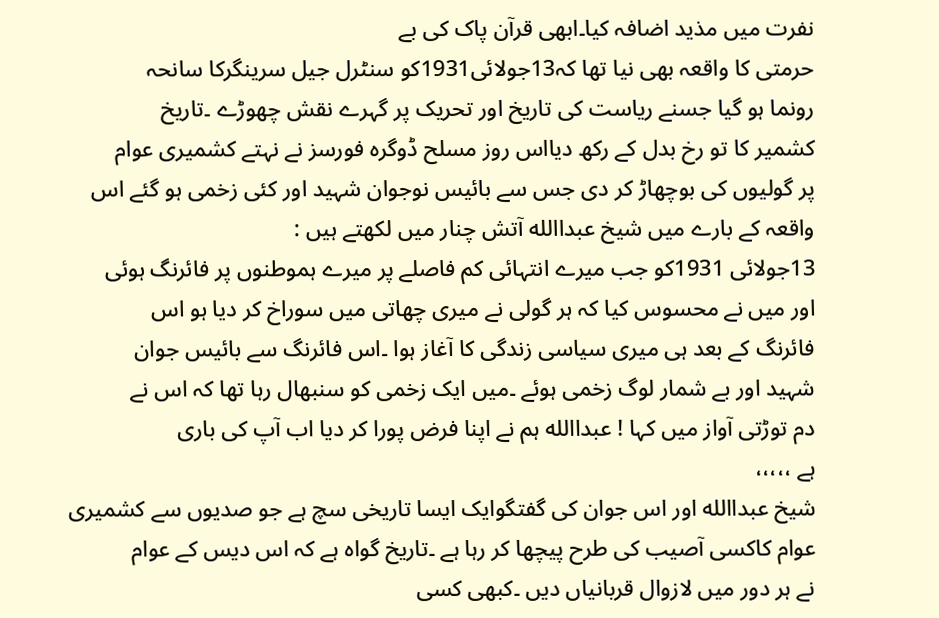نفرت میں مذید اضافہ کیا۔ابھی قرآن پاک کی بے
حرمتی کا واقعہ بھی نیا تھا کہ13جولائی1931کو سنٹرل جیل سرینگرکا سانحہ
رونما ہو گیا جسنے ریاست کی تاریخ اور تحریک پر گہرے نقش چھوڑے ۔تاریخ
کشمیر کا تو رخ بدل کے رکھ دیااس روز مسلح ڈوگرہ فورسز نے نہتے کشمیری عوام
پر گولیوں کی بوچھاڑ کر دی جس سے بائیس نوجوان شہید اور کئی زخمی ہو گئے اس
واقعہ کے بارے میں شیخ عبداالله آتش چنار میں لکھتے ہیں :
13جولائی 1931کو جب میرے انتہائی کم فاصلے پر میرے ہموطنوں پر فائرنگ ہوئی
اور میں نے محسوس کیا کہ ہر گولی نے میری چھاتی میں سوراخ کر دیا ہو اس
فائرنگ کے بعد ہی میری سیاسی زندگی کا آغاز ہوا ۔اس فائرنگ سے بائیس جوان
شہید اور بے شمار لوگ زخمی ہوئے ۔میں ایک زخمی کو سنبھال رہا تھا کہ اس نے
دم توڑتی آواز میں کہا ! عبداالله ہم نے اپنا فرض پورا کر دیا اب آپ کی باری
ہے ،،،،،
شیخ عبداالله اور اس جوان کی گفتگوایک ایسا تاریخی سچ ہے جو صدیوں سے کشمیری
عوام کاکسی آصیب کی طرح پیچھا کر رہا ہے ۔تاریخ گواہ ہے کہ اس دیس کے عوام
نے ہر دور میں لازوال قربانیاں دیں ۔کبھی کسی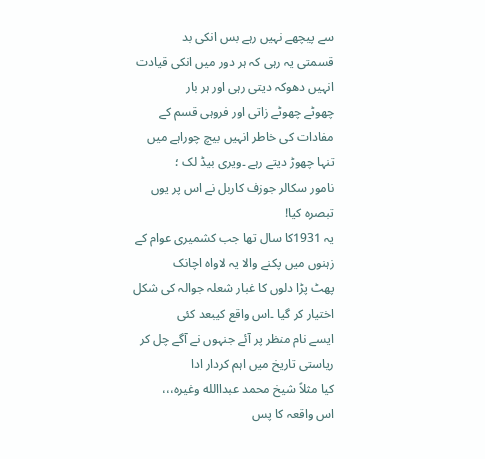سے پیچھے نہیں رہے بس انکی بد
قسمتی یہ رہی کہ ہر دور میں انکی قیادت انہیں دھوکہ دیتی رہی اور ہر بار
چھوٹے چھوٹے زاتی اور فروہی قسم کے مفادات کی خاطر انہیں بیچ چوراہے میں
تنہا چھوڑ دیتے رہے ۔ویری بیڈ لک ؛
نامور سکالر جوزف کاربل نے اس پر یوں تبصرہ کیا!
یہ 1931کا سال تھا جب کشمیری عوام کے زہنوں میں پکنے والا یہ لاواہ اچانک
پھٹ پڑا دلوں کا غبار شعلہ جوالہ کی شکل اختیار کر گیا ۔اس واقع کیبعد کئی
ایسے نام منظر پر آئے جنہوں نے آگے چل کر ریاستی تاریخ میں اہم کردار ادا
کیا مثلاً شیخ محمد عبداالله وغیرہ،،،
اس واقعہ کا پس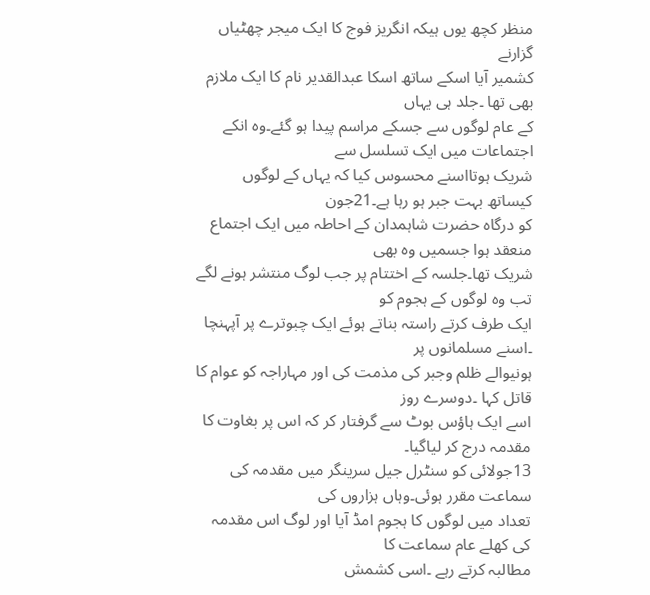منظر کچھ یوں ہیکہ انگریز فوج کا ایک میجر چھٹیاں گزارنے
کشمیر آیا اسکے ساتھ اسکا عبدالقدیر نام کا ایک ملازم بھی تھا ۔جلد ہی یہاں
کے عام لوگوں سے جسکے مراسم پیدا ہو گئے۔وہ انکے اجتماعات میں ایک تسلسل سے
شریک ہوتااسنے محسوس کیا کہ یہاں کے لوگوں کیساتھ بہت جبر ہو رہا ہے۔21جون
کو درگاہ حضرت شاہمدان کے احاطہ میں ایک اجتماع منعقد ہوا جسمیں وہ بھی
شریک تھا۔جلسہ کے اختتام پر جب لوگ منتشر ہونے لگے تب وہ لوگوں کے ہجوم کو
ایک طرف کرتے راستہ بناتے ہوئے ایک چبوترے پر آپہنچا ۔اسنے مسلمانوں پر
ہونیوالے ظلم وجبر کی مذمت کی اور مہاراجہ کو عوام کا قاتل کہا ۔دوسرے روز
اسے ایک ہاؤس بوٹ سے گرفتار کر کہ اس پر بغاوت کا مقدمہ درج کر لیاگیا۔
13جولائی کو سنٹرل جیل سرینگر میں مقدمہ کی سماعت مقرر ہوئی۔وہاں ہزاروں کی
تعداد میں لوگوں کا ہجوم امڈ آیا اور لوگ اس مقدمہ کی کھلے عام سماعت کا
مطالبہ کرتے رہے ۔اسی کشمش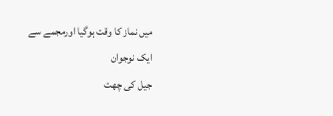میں نماز کا وقت ہوگیا اورمجمے سے ایک نوجوان
جیل کی چھت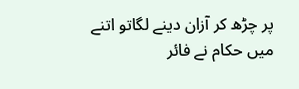پر چڑھ کر آزان دینے لگاتو اتنے میں حکام نے فائر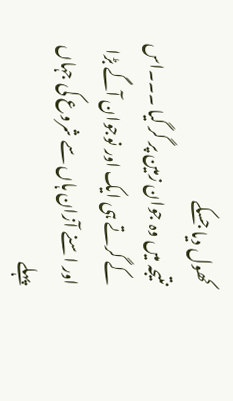کھول دیا جسکے
نتیجہ میں وہ جوان زمین پر گر گیا ۔۔۔اس کے گرتے ہی ایک اور نوجوان آگے بڑا
اور اسنے آزان ہاں سے شروع کی جہاں پہلے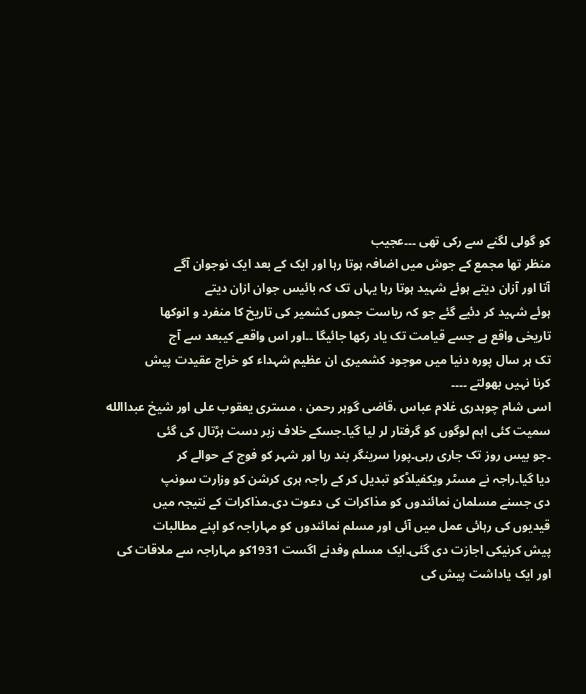کو گولی لگنے سے رکی تھی ۔۔۔عجیب
منظر تھا مجمع کے جوش میں اضافہ ہوتا رہا اور ایک کے بعد ایک نوجوان آگے
آتا اور آزان دیتے ہوئے شہید ہوتا رہا یہاں تک کہ بائیس جوان ازان دیتے
ہوئے شہید کر دئیے گئے جو کہ ریاست جموں کشمیر کی تاریخ کا منفرد و انوکھا
تاریخی واقع ہے جسے قیامت تک یاد رکھا جائیگا ۔۔اور اس واقعے کیبعد سے آج
تک ہر سال پورہ دنیا میں موجود کشمیری ان عظیم شہداء کو خراج عقیدت پیش
کرنا نہیں بھولتے ۔۔۔۔
اسی شام چوہدری غلام عباس ،قاضی گوہر رحمن ، مستری یعقوب علی اور شیخ عبداالله
سمیت کئی اہم لوگوں کو گرفتار لر لیا گیا۔جسکے خلاف زبر دست ہڑتال کی گئی
۔جو بیس روز تک جاری رہی۔پورا سرینگر بند رہا اور شہر کو فوج کے حوالے کر
دیا گیا۔راجہ نے مسٹر ویکفیلڈکو تبدیل کر کے راجہ ہری کرشن کو وزارت سونپ
دی جسنے مسلمان نمائندوں کو مذاکرات کی دعوت دی۔مذاکرات کے نتیجہ میں
قیدیوں کی رہائی عمل میں آئی اور مسلم نمائندوں کو مہاراجہ کو اپنے مطالبات
پیش کرنیکی اجازت دی گئی۔ایک مسلم وفدنے اگست 1931کو مہاراجہ سے ملاقات کی
اور ایک یاداشت پیش کی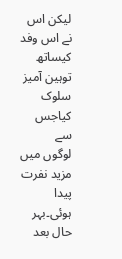لیکن اس نے اس وفد کیساتھ توہین آمیز سلوک کیاجس سے
لوگوں میں مزید نفرت پیدا ہوئی۔بہر حال بعد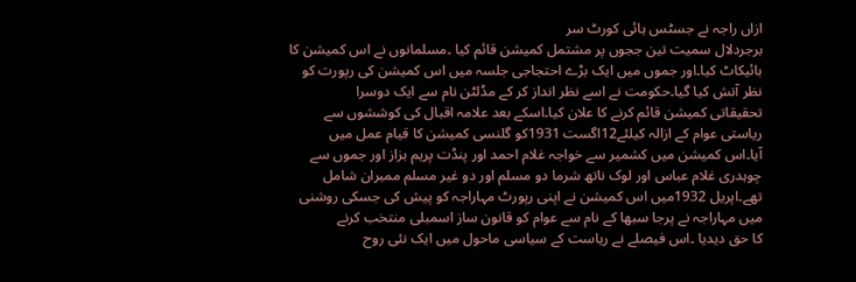ازاں راجہ نے جسٹس ہائی کورٹ سر
برجردلال سمیت تین ججوں پر مشتمل کمیشن قائم کیا ۔مسلمانوں نے اس کمیشن کا
بائیکاٹ کیا۔اور جموں میں ایک بڑے احتجاجی جلسہ میں اس کمیشن کی رپورت کو
نظر آتش کیا گیا۔حکومت نے اسے نظر انداز کر کے مڈلٹن نام سے ایک دوسرا
تحقیقاتی کمیشن قائم کرنے کا علان کیا۔اسکے بعد علامہ اقبال کی کوششوں سے
ریاستی عوام کے ازالہ کیلئے12اگست 1931کو گلنسی کمیشن کا قیام عمل میں
آیا۔اس کمیشن میں کشمیر سے خواجہ غلام احمد اور پنڈت پریم بزاز اور جموں سے
چوہدری غلام عباس اور لوک ناتھ شرما دو مسلم اور دو غیر مسلم ممبران شامل
تھے۔اپریل 1932میں اس کمیشن نے اپنی رپورٹ مہاراجہ کو پیش کی جسکی روشنی
میں مہاراجہ نے پرجا سبھا کے نام سے عوام کو قانون ساز اسمبلی منتخب کرنے
کا حق دیدیا ۔اس فیصلے نے ریاست کے سیاسی ماحول میں ایک نئی روح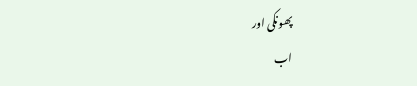پھونکی اور
اب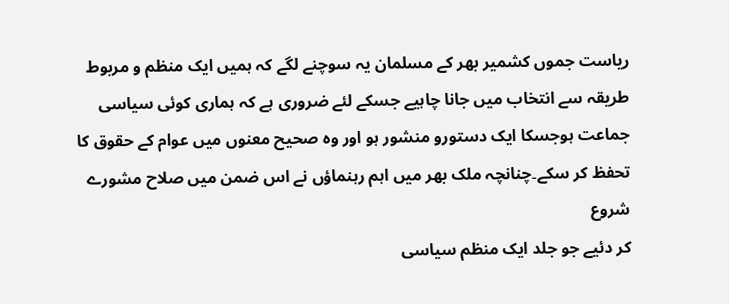ریاست جموں کشمیر بھر کے مسلمان یہ سوچنے لگے کہ ہمیں ایک منظم و مربوط
طریقہ سے انتخاب میں جانا چاہیے جسکے لئے ضروری ہے کہ ہماری کوئی سیاسی
جماعت ہوجسکا ایک دستورو منشور ہو اور وہ صحیح معنوں میں عوام کے حقوق کا
تحفظ کر سکے۔چنانچہ ملک بھر میں اہم رہنماؤں نے اس ضمن میں صلاح مشورے شروع
کر دئیے جو جلد ایک منظم سیاسی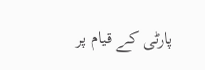پارٹی کے قیام پر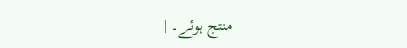منتج ہوئے۔ |